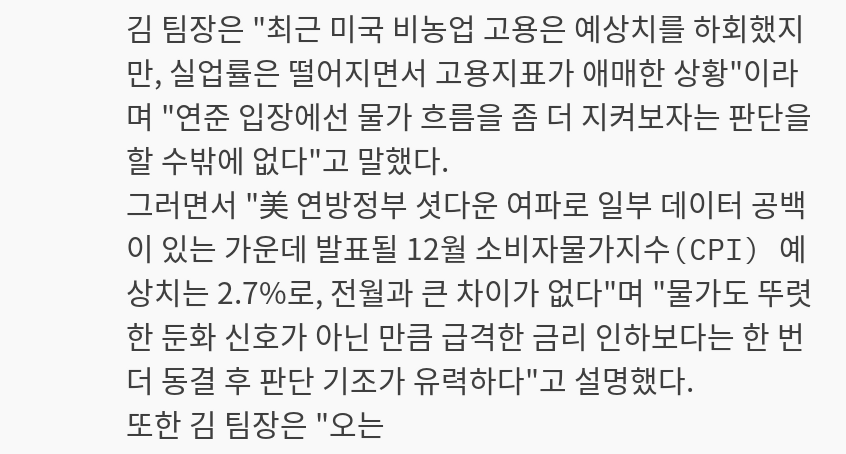김 팀장은 "최근 미국 비농업 고용은 예상치를 하회했지만, 실업률은 떨어지면서 고용지표가 애매한 상황"이라며 "연준 입장에선 물가 흐름을 좀 더 지켜보자는 판단을 할 수밖에 없다"고 말했다.
그러면서 "美 연방정부 셧다운 여파로 일부 데이터 공백이 있는 가운데 발표될 12월 소비자물가지수(CPI) 예상치는 2.7%로, 전월과 큰 차이가 없다"며 "물가도 뚜렷한 둔화 신호가 아닌 만큼 급격한 금리 인하보다는 한 번 더 동결 후 판단 기조가 유력하다"고 설명했다.
또한 김 팀장은 "오는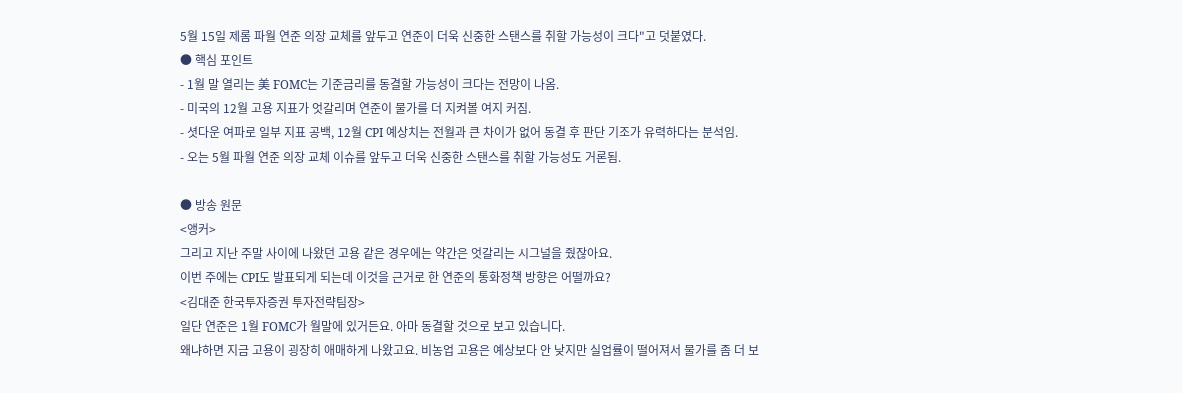5월 15일 제롬 파월 연준 의장 교체를 앞두고 연준이 더욱 신중한 스탠스를 취할 가능성이 크다"고 덧붙였다.
● 핵심 포인트
- 1월 말 열리는 美 FOMC는 기준금리를 동결할 가능성이 크다는 전망이 나옴.
- 미국의 12월 고용 지표가 엇갈리며 연준이 물가를 더 지켜볼 여지 커짐.
- 셧다운 여파로 일부 지표 공백, 12월 CPI 예상치는 전월과 큰 차이가 없어 동결 후 판단 기조가 유력하다는 분석임.
- 오는 5월 파월 연준 의장 교체 이슈를 앞두고 더욱 신중한 스탠스를 취할 가능성도 거론됨.

● 방송 원문
<앵커>
그리고 지난 주말 사이에 나왔던 고용 같은 경우에는 약간은 엇갈리는 시그널을 줬잖아요.
이번 주에는 CPI도 발표되게 되는데 이것을 근거로 한 연준의 통화정책 방향은 어떨까요?
<김대준 한국투자증권 투자전략팀장>
일단 연준은 1월 FOMC가 월말에 있거든요. 아마 동결할 것으로 보고 있습니다.
왜냐하면 지금 고용이 굉장히 애매하게 나왔고요. 비농업 고용은 예상보다 안 낮지만 실업률이 떨어져서 물가를 좀 더 보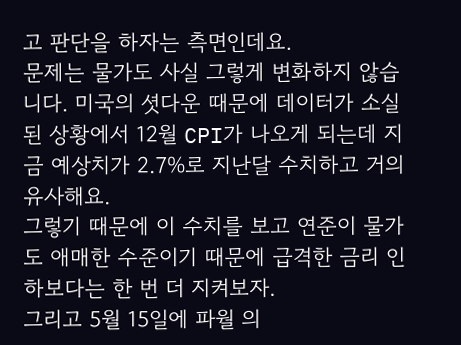고 판단을 하자는 측면인데요.
문제는 물가도 사실 그렇게 변화하지 않습니다. 미국의 셧다운 때문에 데이터가 소실된 상황에서 12월 CPI가 나오게 되는데 지금 예상치가 2.7%로 지난달 수치하고 거의 유사해요.
그렇기 때문에 이 수치를 보고 연준이 물가도 애매한 수준이기 때문에 급격한 금리 인하보다는 한 번 더 지켜보자.
그리고 5월 15일에 파월 의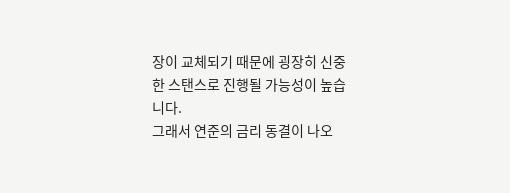장이 교체되기 때문에 굉장히 신중한 스탠스로 진행될 가능성이 높습니다.
그래서 연준의 금리 동결이 나오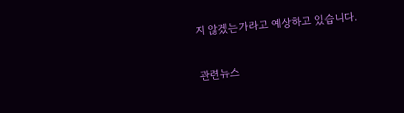지 않겠는가라고 예상하고 있습니다.

관련뉴스